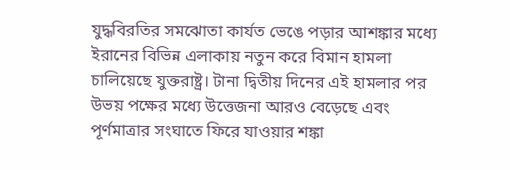যুদ্ধবিরতির সমঝোতা কার্যত ভেঙে পড়ার আশঙ্কার মধ্যে ইরানের বিভিন্ন এলাকায় নতুন করে বিমান হামলা চালিয়েছে যুক্তরাষ্ট্র। টানা দ্বিতীয় দিনের এই হামলার পর উভয় পক্ষের মধ্যে উত্তেজনা আরও বেড়েছে এবং পূর্ণমাত্রার সংঘাতে ফিরে যাওয়ার শঙ্কা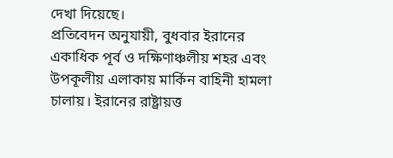দেখা দিয়েছে।
প্রতিবেদন অনুযায়ী, বুধবার ইরানের একাধিক পূর্ব ও দক্ষিণাঞ্চলীয় শহর এবং উপকূলীয় এলাকায় মার্কিন বাহিনী হামলা চালায়। ইরানের রাষ্ট্রায়ত্ত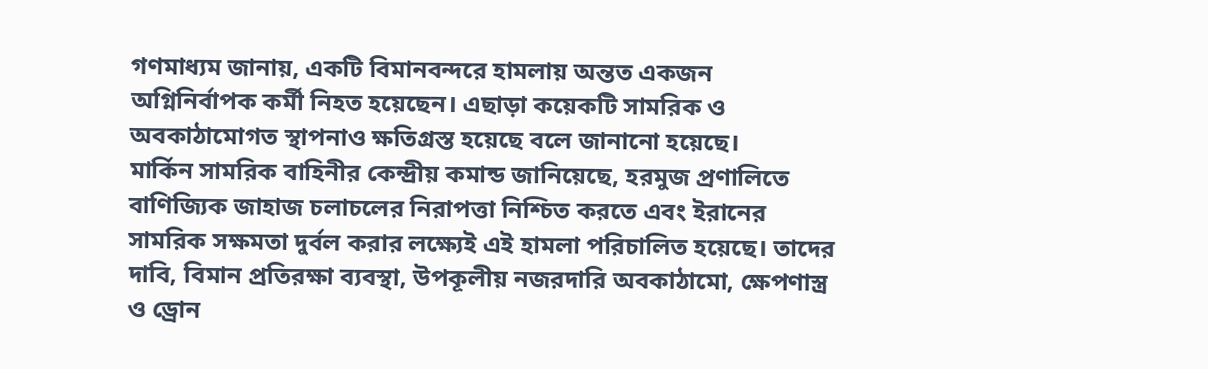গণমাধ্যম জানায়, একটি বিমানবন্দরে হামলায় অন্তত একজন অগ্নিনির্বাপক কর্মী নিহত হয়েছেন। এছাড়া কয়েকটি সামরিক ও অবকাঠামোগত স্থাপনাও ক্ষতিগ্রস্ত হয়েছে বলে জানানো হয়েছে।
মার্কিন সামরিক বাহিনীর কেন্দ্রীয় কমান্ড জানিয়েছে, হরমুজ প্রণালিতে বাণিজ্যিক জাহাজ চলাচলের নিরাপত্তা নিশ্চিত করতে এবং ইরানের সামরিক সক্ষমতা দুর্বল করার লক্ষ্যেই এই হামলা পরিচালিত হয়েছে। তাদের দাবি, বিমান প্রতিরক্ষা ব্যবস্থা, উপকূলীয় নজরদারি অবকাঠামো, ক্ষেপণাস্ত্র ও ড্রোন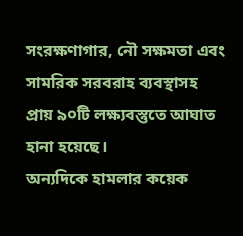সংরক্ষণাগার, নৌ সক্ষমতা এবং সামরিক সরবরাহ ব্যবস্থাসহ প্রায় ৯০টি লক্ষ্যবস্তুতে আঘাত হানা হয়েছে।
অন্যদিকে হামলার কয়েক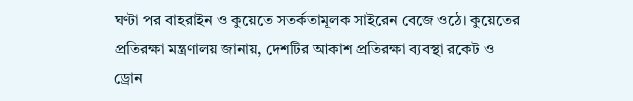ঘণ্টা পর বাহরাইন ও কুয়েতে সতর্কতামূলক সাইরেন বেজে ওঠে। কুয়েতের প্রতিরক্ষা মন্ত্রণালয় জানায়, দেশটির আকাশ প্রতিরক্ষা ব্যবস্থা রকেট ও ড্রোন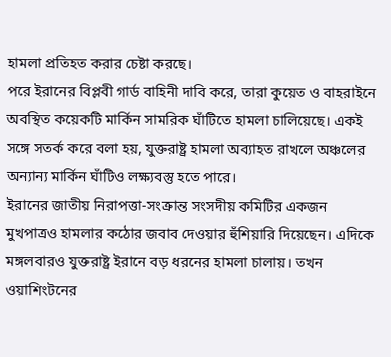হামলা প্রতিহত করার চেষ্টা করছে।
পরে ইরানের বিপ্লবী গার্ড বাহিনী দাবি করে, তারা কুয়েত ও বাহরাইনে অবস্থিত কয়েকটি মার্কিন সামরিক ঘাঁটিতে হামলা চালিয়েছে। একই সঙ্গে সতর্ক করে বলা হয়, যুক্তরাষ্ট্র হামলা অব্যাহত রাখলে অঞ্চলের অন্যান্য মার্কিন ঘাঁটিও লক্ষ্যবস্তু হতে পারে।
ইরানের জাতীয় নিরাপত্তা-সংক্রান্ত সংসদীয় কমিটির একজন মুখপাত্রও হামলার কঠোর জবাব দেওয়ার হুঁশিয়ারি দিয়েছেন। এদিকে মঙ্গলবারও যুক্তরাষ্ট্র ইরানে বড় ধরনের হামলা চালায়। তখন ওয়াশিংটনের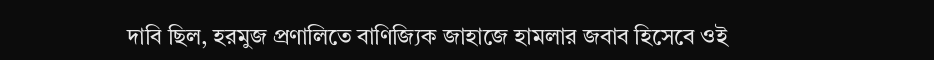দাবি ছিল, হরমুজ প্রণালিতে বাণিজ্যিক জাহাজে হামলার জবাব হিসেবে ওই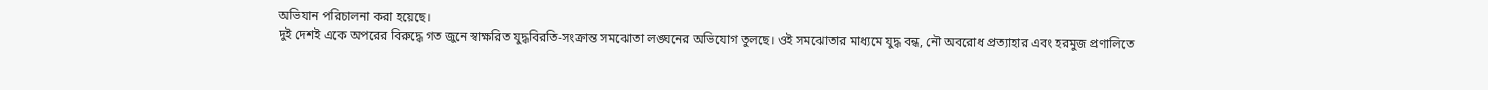অভিযান পরিচালনা করা হয়েছে।
দুই দেশই একে অপরের বিরুদ্ধে গত জুনে স্বাক্ষরিত যুদ্ধবিরতি-সংক্রান্ত সমঝোতা লঙ্ঘনের অভিযোগ তুলছে। ওই সমঝোতার মাধ্যমে যুদ্ধ বন্ধ, নৌ অবরোধ প্রত্যাহার এবং হরমুজ প্রণালিতে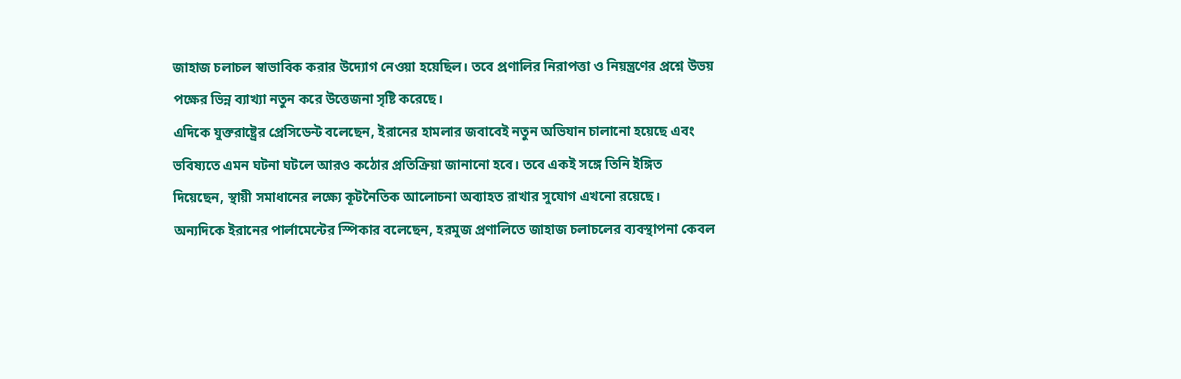জাহাজ চলাচল স্বাভাবিক করার উদ্যোগ নেওয়া হয়েছিল। তবে প্রণালির নিরাপত্তা ও নিয়ন্ত্রণের প্রশ্নে উভয় পক্ষের ভিন্ন ব্যাখ্যা নতুন করে উত্তেজনা সৃষ্টি করেছে।
এদিকে যুক্তরাষ্ট্রের প্রেসিডেন্ট বলেছেন, ইরানের হামলার জবাবেই নতুন অভিযান চালানো হয়েছে এবং ভবিষ্যতে এমন ঘটনা ঘটলে আরও কঠোর প্রতিক্রিয়া জানানো হবে। তবে একই সঙ্গে তিনি ইঙ্গিত দিয়েছেন, স্থায়ী সমাধানের লক্ষ্যে কূটনৈতিক আলোচনা অব্যাহত রাখার সুযোগ এখনো রয়েছে।
অন্যদিকে ইরানের পার্লামেন্টের স্পিকার বলেছেন, হরমুজ প্রণালিতে জাহাজ চলাচলের ব্যবস্থাপনা কেবল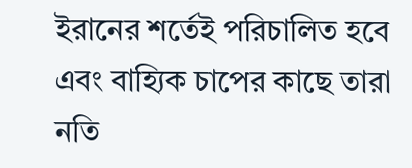ইরানের শর্তেই পরিচালিত হবে এবং বাহ্যিক চাপের কাছে তারা নতি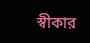স্বীকার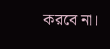করবে না।